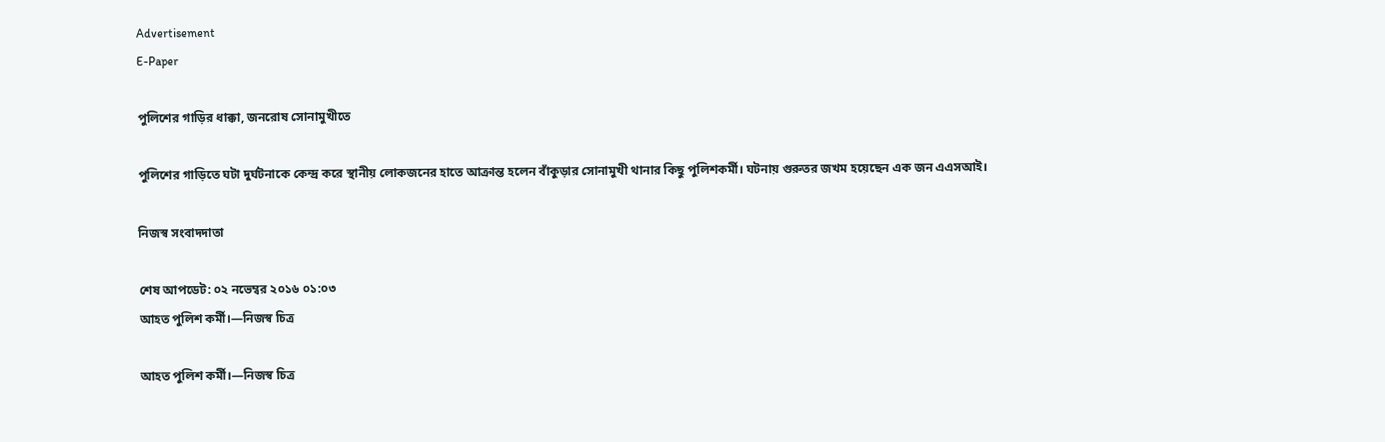Advertisement
E-Paper

পুলিশের গাড়ির ধাক্কা, জনরোষ সোনামুখীতে

পুলিশের গাড়িতে ঘটা দুর্ঘটনাকে কেন্দ্র করে স্থানীয় লোকজনের হাতে আক্রান্ত হলেন বাঁকুড়ার সোনামুখী থানার কিছু পুলিশকর্মী। ঘটনায় গুরুতর জখম হয়েছেন এক জন এএসআই।

নিজস্ব সংবাদদাতা

শেষ আপডেট: ০২ নভেম্বর ২০১৬ ০১:০৩
আহত পুলিশ কর্মী।—নিজস্ব চিত্র

আহত পুলিশ কর্মী।—নিজস্ব চিত্র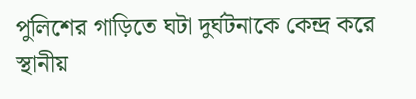পুলিশের গাড়িতে ঘটা দুর্ঘটনাকে কেন্দ্র করে স্থানীয়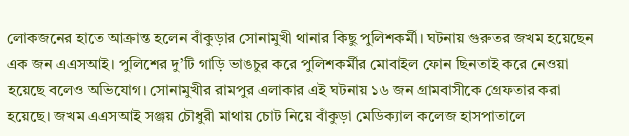লোকজনের হাতে আক্রান্ত হলেন বাঁকুড়ার সোনামুখী থানার কিছু পুলিশকর্মী। ঘটনায় গুরুতর জখম হয়েছেন এক জন এএসআই। পুলিশের দু’টি গাড়ি ভাঙচুর করে পুলিশকর্মীর মোবাইল ফোন ছিনতাই করে নেওয়া হয়েছে বলেও অভিযোগ। সোনামুখীর রামপুর এলাকার এই ঘটনায় ১৬ জন গ্রামবাসীকে গ্রেফতার করা হয়েছে। জখম এএসআই সঞ্জয় চৌধুরী মাথায় চোট নিয়ে বাঁকুড়া মেডিক্যাল কলেজ হাসপাতালে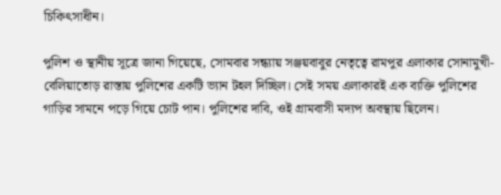চিকিৎসাধীন।

পুলিশ ও স্থানীয় সূত্রে জানা গিয়েছে, সোমবার সন্ধ্যায় সঞ্জয়বাবুর নেতৃত্বে রামপুর এলাকার সোনামুখী-বেলিয়াতোড় রাস্তায় পুলিশের একটি ভ্যান টহল দিচ্ছিল। সেই সময় এলাকারই এক ব্যক্তি পুলিশের গাড়ির সামনে পড়ে গিয়ে চোট পান। পুলিশের দাবি, ওই গ্রামবাসী মদ্যপ অবস্থায় ছিলেন।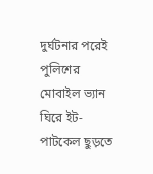দুর্ঘটনার পরেই পুলিশের মোবাইল ভ্যান ঘিরে ইট-পাটকেল ছুড়তে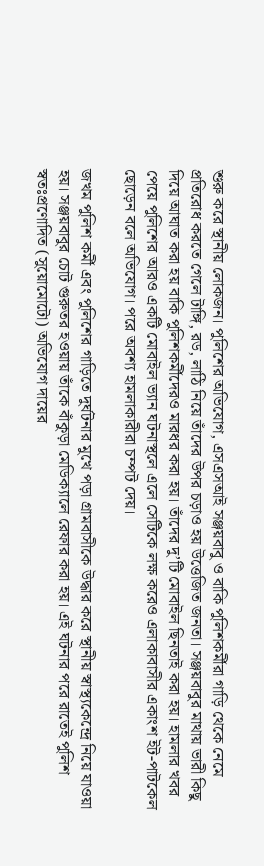শুরু করে স্থানীয় লোকজন। পুলিশের অভিযোগ, এসএসআই সঞ্জয়বাবু ও বাকি পুলিশকর্মীরা গাড়ি থেকে নেমে প্রতিরোধ করতে গেলে টাঙ্গি, রড, লাঠি নিয়ে তাঁদের উপর চড়াও হয় উত্তেজিত জনতা। সঞ্জয়বাবুর মাথায় ভারী কিছু দিয়ে আঘাত করা হয় বাকি পুলিশকর্মীদেরও মারধর করা হয়। তাঁদের দু’টি মোবাইল ছিনতাই করা হয়। হামলার খবর পেয়ে পুলিশের আরও একটি মোবাইল ভ্যান ঘটনাস্থলে এলে সেটিকে লক্ষ করেও এলাকাবাসীর একাংশ ইট-পাটকেল ছোড়েন বলে অভিযোগ। পরে অবশ্য হামলাকারীরা চম্পট দেয়।

জখম পুলিশ কর্মী এবং পুলিশের গাড়িতে দুর্ঘটনার মুখে পড়া গ্রামবাসীকে উদ্ধার করে স্থানীয় স্বাস্থ্যকেন্দ্রে নিয়ে যাওয়া হয়। সঞ্জয়বাবুর চোট গুরুতর হওয়ায় তাঁকে বাঁকুড়া মেডিক্যালে রেফার করা হয়। এই ঘটনার পরে রাতেই পুলিশ স্বতঃপ্রণোদিত (সুয়োমোটো) অভিযোগ দায়ের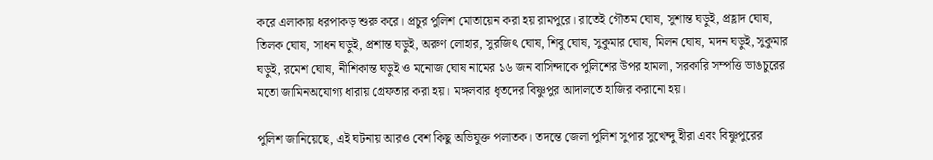করে এলাকায় ধরপাকড় শুরু করে। প্রচুর পুলিশ মোতায়েন করা হয় রামপুরে। রাতেই গৌতম ঘোষ, সুশান্ত ঘড়ুই, প্রহ্লাদ ঘোষ, তিলক ঘোষ, সাধন ঘড়ুই, প্রশান্ত ঘড়ুই, অরুণ লোহার, সুরজিৎ ঘোষ, শিবু ঘোষ, সুকুমার ঘোষ, মিলন ঘোষ, মদন ঘড়ুই, সুকুমার ঘড়ুই, রমেশ ঘোষ, নীশিকান্ত ঘড়ুই ও মনোজ ঘোষ নামের ১৬ জন বাসিন্দাকে পুলিশের উপর হামলা, সরকারি সম্পত্তি ভাঙচুরের মতো জামিনঅযোগ্য ধারায় গ্রেফতার করা হয়। মঙ্গলবার ধৃতদের বিষ্ণুপুর আদালতে হাজির করানো হয়।

পুলিশ জানিয়েছে, এই ঘটনায় আরও বেশ কিছু অভিযুক্ত পলাতক। তদন্তে জেলা পুলিশ সুপার সুখেন্দু হীরা এবং বিষ্ণুপুরের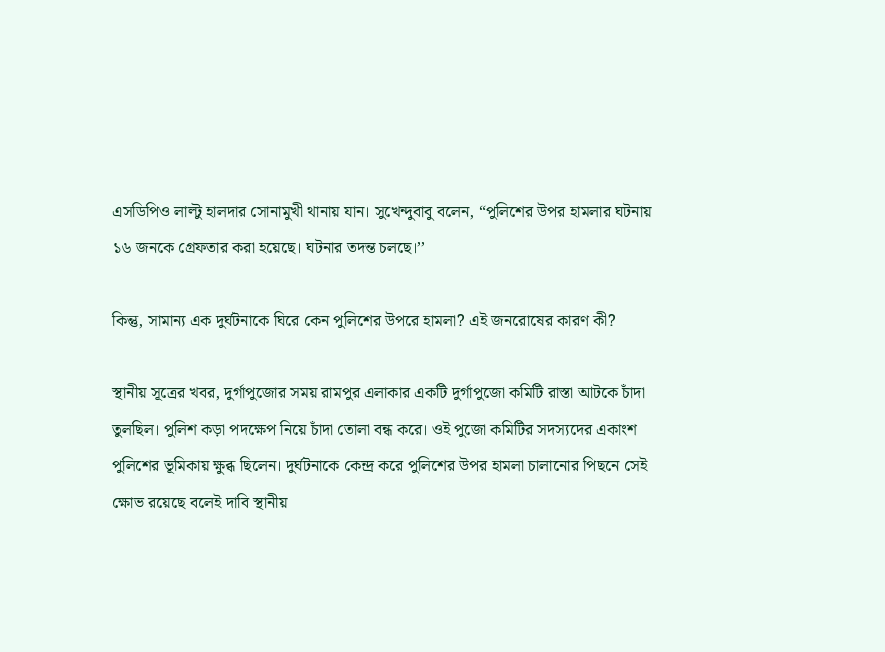এসডিপিও লাল্টু হালদার সোনামুখী থানায় যান। সুখেন্দুবাবু বলেন, “পুলিশের উপর হামলার ঘটনায় ১৬ জনকে গ্রেফতার করা হয়েছে। ঘটনার তদন্ত চলছে।’’

কিন্তু, সামান্য এক দুর্ঘটনাকে ঘিরে কেন পুলিশের উপরে হামলা? এই জনরোষের কারণ কী?

স্থানীয় সূত্রের খবর, দুর্গাপুজোর সময় রামপুর এলাকার একটি দুর্গাপুজো কমিটি রাস্তা আটকে চাঁদা তুলছিল। পুলিশ কড়া পদক্ষেপ নিয়ে চাঁদা তোলা বন্ধ করে। ওই পুজো কমিটির সদস্যদের একাংশ পুলিশের ভূমিকায় ক্ষুব্ধ ছিলেন। দুর্ঘটনাকে কেন্দ্র করে পুলিশের উপর হামলা চালানোর পিছনে সেই ক্ষোভ রয়েছে বলেই দাবি স্থানীয়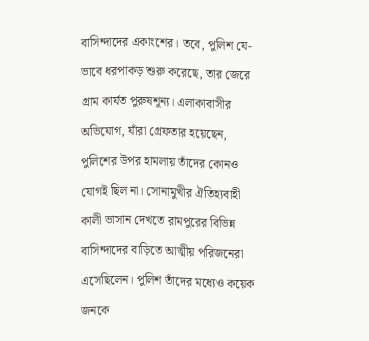বাসিন্দাদের একাংশের। তবে, পুলিশ যে-ভাবে ধরপাকড় শুরু করেছে, তার জেরে গ্রাম কার্যত পুরুষশূন্য। এলাকাবাসীর অভিযোগ, যাঁরা গ্রেফতার হয়েছেন, পুলিশের উপর হামলায় তাঁদের কোনও যোগই ছিল না। সোনামুখীর ঐতিহ্যবাহী কালী ভাসান দেখতে রামপুরের বিভিন্ন বাসিন্দাদের বাড়িতে আত্মীয় পরিজনেরা এসেছিলেন। পুলিশ তাঁদের মধ্যেও কয়েক জনকে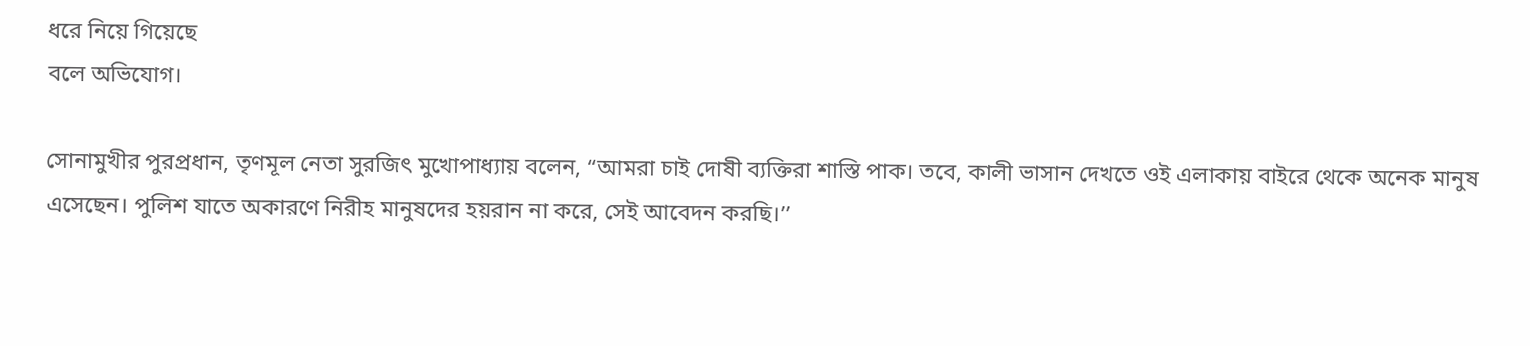ধরে নিয়ে গিয়েছে
বলে অভিযোগ।

সোনামুখীর পুরপ্রধান, তৃণমূল নেতা সুরজিৎ মুখোপাধ্যায় বলেন, “আমরা চাই দোষী ব্যক্তিরা শাস্তি পাক। তবে, কালী ভাসান দেখতে ওই এলাকায় বাইরে থেকে অনেক মানুষ এসেছেন। পুলিশ যাতে অকারণে নিরীহ মানুষদের হয়রান না করে, সেই আবেদন করছি।’’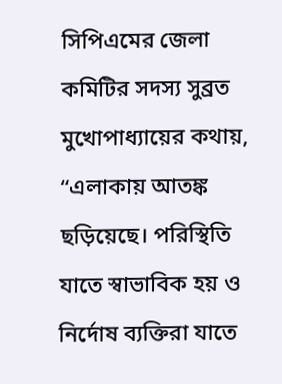সিপিএমের জেলা কমিটির সদস্য সুব্রত মুখোপাধ্যায়ের কথায়, “এলাকায় আতঙ্ক ছড়িয়েছে। পরিস্থিতি যাতে স্বাভাবিক হয় ও নির্দোষ ব্যক্তিরা যাতে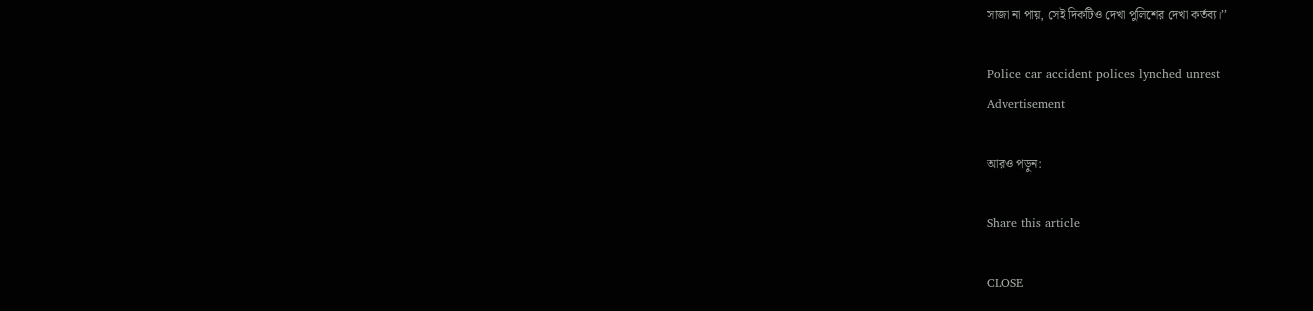সাজা না পায়, সেই দিকটিও দেখা পুলিশের দেখা কর্তব্য।’’

Police car accident polices lynched unrest
Advertisement

আরও পড়ুন:

Share this article

CLOSE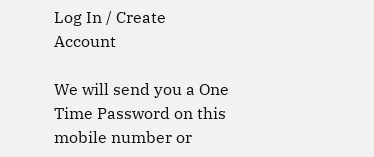Log In / Create Account

We will send you a One Time Password on this mobile number or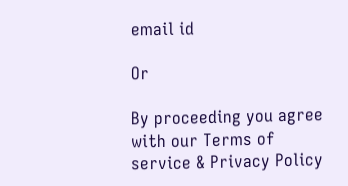email id

Or

By proceeding you agree with our Terms of service & Privacy Policy